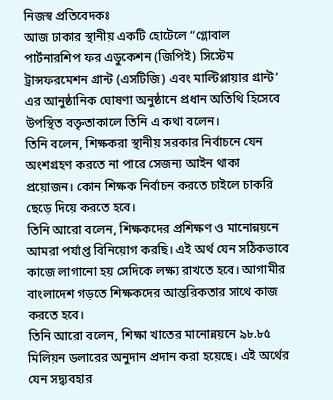নিজস্ব প্রতিবেদকঃ
আজ ঢাকার স্থানীয় একটি হোটেলে “গ্লোবাল পার্টনারশিপ ফর এডুকেশন (জিপিই) সিস্টেম ট্রান্সফরমেশন গ্রান্ট (এসটিজি) এবং মাল্টিপ্লায়ার গ্রান্ট’ এর আনুষ্ঠানিক ঘোষণা অনুষ্ঠানে প্রধান অতিথি হিসেবে উপস্থিত বক্তৃতাকালে তিনি এ কথা বলেন।
তিনি বলেন, শিক্ষকরা স্থানীয় সরকার নির্বাচনে যেন অংশগ্রহণ করতে না পারে সেজন্য আইন থাকা প্রয়োজন। কোন শিক্ষক নির্বাচন করতে চাইলে চাকরি ছেড়ে দিয়ে করতে হবে।
তিনি আরো বলেন, শিক্ষকদের প্রশিক্ষণ ও মানোন্নয়নে আমরা পর্যাপ্ত বিনিয়োগ করছি। এই অর্থ যেন সঠিকভাবে কাজে লাগানো হয় সেদিকে লক্ষ্য রাখতে হবে। আগামীর বাংলাদেশ গড়তে শিক্ষকদের আন্তরিকতার সাথে কাজ করতে হবে।
তিনি আরো বলেন, শিক্ষা খাতের মানোন্নয়নে ৯৮.৮৫ মিলিয়ন ডলারের অনুদান প্রদান করা হয়েছে। এই অর্থের যেন সদ্ব্যবহার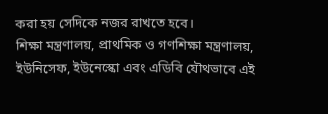করা হয় সেদিকে নজর রাখতে হবে।
শিক্ষা মন্ত্রণালয়, প্রাথমিক ও গণশিক্ষা মন্ত্রণালয়, ইউনিসেফ, ইউনেস্কো এবং এডিবি যৌথভাবে এই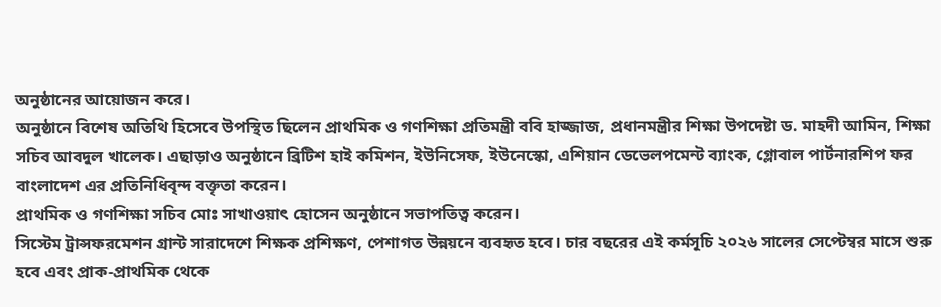অনুষ্ঠানের আয়োজন করে।
অনুষ্ঠানে বিশেষ অতিথি হিসেবে উপস্থিত ছিলেন প্রাথমিক ও গণশিক্ষা প্রতিমন্ত্রী ববি হাজ্জাজ, প্রধানমন্ত্রীর শিক্ষা উপদেষ্টা ড. মাহদী আমিন, শিক্ষা সচিব আবদুল খালেক। এছাড়াও অনুষ্ঠানে ব্রিটিশ হাই কমিশন, ইউনিসেফ, ইউনেস্কো, এশিয়ান ডেভেলপমেন্ট ব্যাংক, গ্লোবাল পার্টনারশিপ ফর বাংলাদেশ এর প্রতিনিধিবৃন্দ বক্তৃতা করেন।
প্রাথমিক ও গণশিক্ষা সচিব মোঃ সাখাওয়াৎ হোসেন অনুষ্ঠানে সভাপতিত্ব করেন।
সিস্টেম ট্রান্সফরমেশন গ্রান্ট সারাদেশে শিক্ষক প্রশিক্ষণ, পেশাগত উন্নয়নে ব্যবহৃত হবে। চার বছরের এই কর্মসূচি ২০২৬ সালের সেপ্টেম্বর মাসে শুরু হবে এবং প্রাক-প্রাথমিক থেকে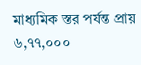মাধ্যমিক স্তর পর্যন্ত প্রায় ৬,৭৭,০০০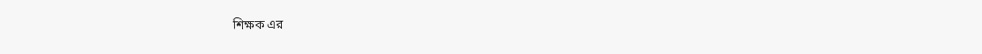শিক্ষক এর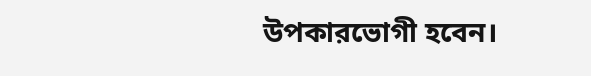উপকারভোগী হবেন।